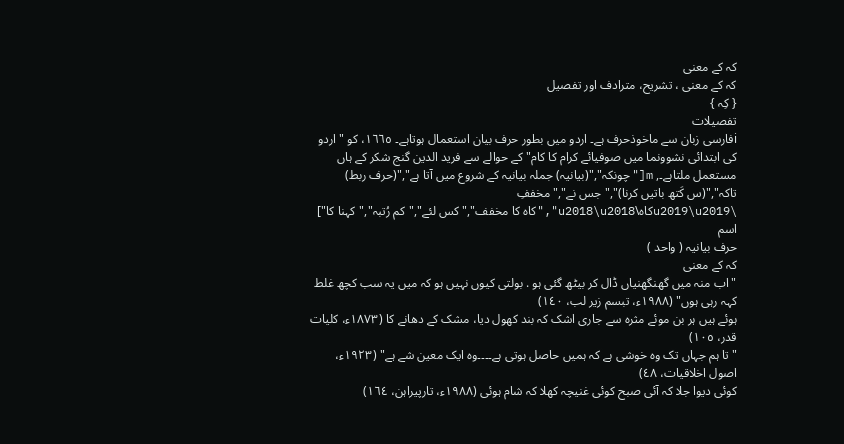کہ کے معنی
کہ کے معنی ، تشریح، مترادف اور تفصیل
{ کِہ }
تفصیلات
iفارسی زبان سے ماخوذحرف ہے۔ اردو میں بطور حرف بیان استعمال ہوتاہے۔ ١٦٦٥، کو "اردو کی ابتدائی نشوونما میں صوفیائے کرام کا کام" کے حوالے سے فرید الدین گنج شکر کے ہاں مستعمل ملتاہے۔, m["چونکہ","(بیانیہ) جملہ بیانیہ کے شروع میں آتا ہے","(حرف ربط) تاکہ","(س کَتھ باتیں کرنا)","جس نے","مخففِ \u2019\u2019کاہ\u2018\u2018","کاہ کا مخفف","کس لئے","کم رُتبہ","کہنا کا"]
اسم
حرف بیانیہ ( واحد )
کہ کے معنی
"اب منہ میں گھنگھنیاں ڈال کر بیٹھ گئی ہو . بولتی کیوں نہیں ہو کہ میں یہ سب کچھ غلط کہہ رہی ہوں" (١٩٨٨ء، تبسم زیر لب، ١٤٠)
ہوئے ہیں ہر بن موئے مثرہ سے جاری اشک کہ بند کھول دیا، مشک کے دھانے کا (١٨٧٣ء، کلیات قدر، ١٠٥)
"تا ہم جہاں تک وہ خوشی ہے کہ ہمیں حاصل ہوتی ہے۔۔۔۔وہ ایک معین شے ہے" (١٩٢٣ء، اصول اخلاقیات، ٤٨)
کوئی دیوا جلا کہ آئی صبح کوئی غنیچہ کھلا کہ شام ہوئی (١٩٨٨ء، تارپیراہن، ١٦٤)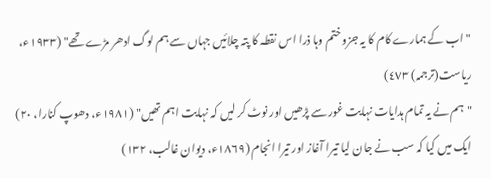"اب کے ہمارے کام کا یہ جزو ختم وہا ذرا اس نقطہ کا پتہ چلائیں جہاں سے ہم لوگ ادھر مڑے تھے" (١٩٣٣ء، ریاست(ترجمہ) ٤٧٣)
"ہم نے یہ تمام ہدایات نہایت غور سے پڑھیں اور نوٹ کر لیں کہ نہایت اہم تھیں" (١٩٨١ء، دھوپ کنارا، ٢٠)
ایک میں کیا کہ سب نے جان لیا تیرا آغاز اور تیرا انجام (١٨٦٩ء، دیوان غالب، ١٣٢)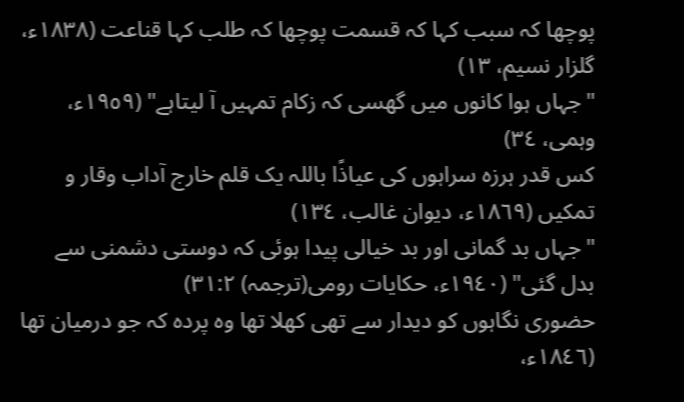پوچھا کہ سبب کہا کہ قسمت پوچھا کہ طلب کہا قناعت (١٨٣٨ء، گلزار نسیم، ١٣)
"جہاں ہوا کانوں میں گھسی کہ زکام تمہیں آ لیتاہے" (١٩٥٩ء، وہمی، ٣٤)
کس قدر ہرزہ سراہوں کی عیاذًا باللہ یک قلم خارج آداب وقار و تمکیں (١٨٦٩ء، دیوان غالب، ١٣٤)
"جہاں بد گمانی اور بد خیالی پیدا ہوئی کہ دوستی دشمنی سے بدل گئی" (١٩٤٠ء، حکایات رومی(ترجمہ) ٣١:٢)
حضوری نگاہوں کو دیدار سے تھی کھلا تھا وہ پردہ کہ جو درمیان تھا (١٨٤٦ء،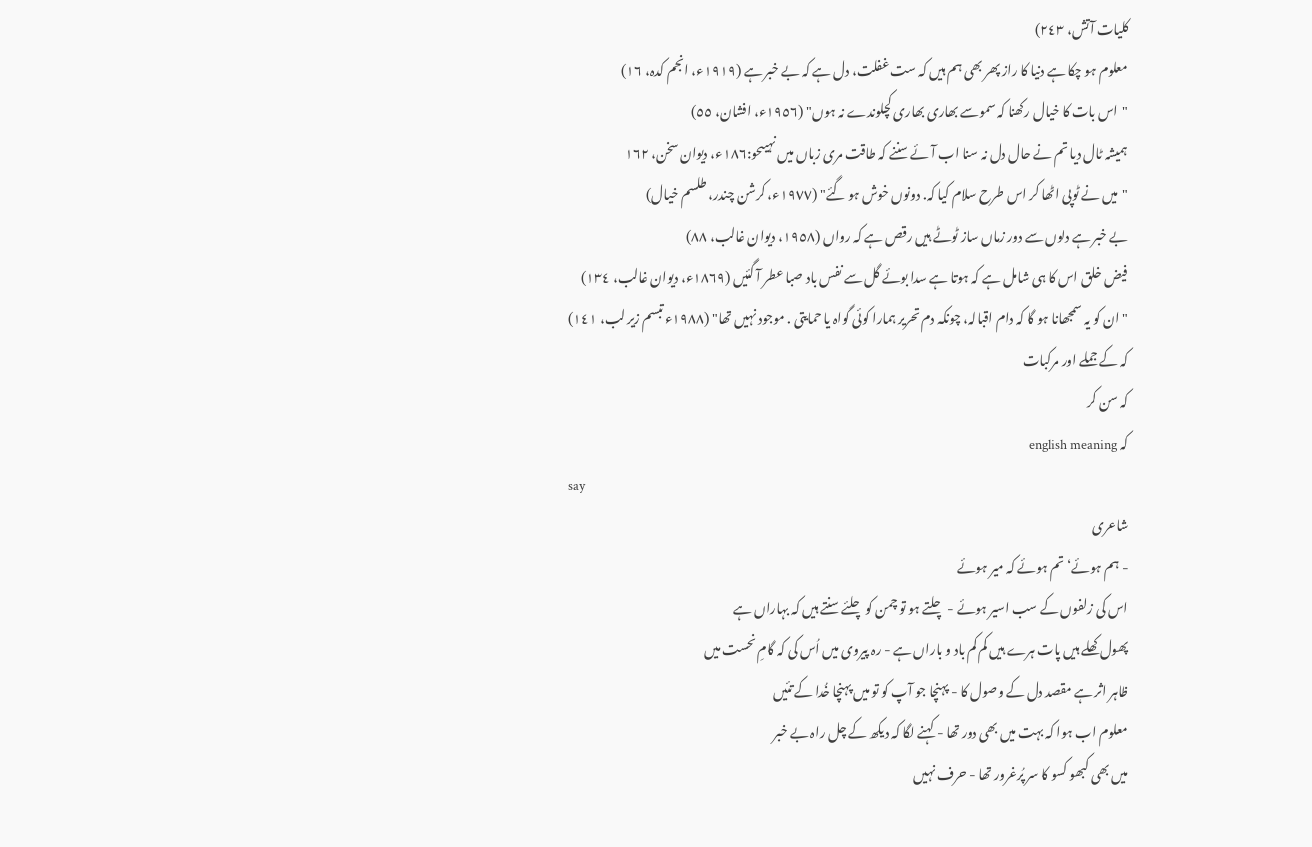کلیات آتش، ٢٤٣)
معلوم ہو چکا ہے دنیا کا راز پھر بھی ہم ہیں کہ ست غفلت، دل ہے کہ بے خبر ہے (١٩١٩ء، انجم کدہ، ١٦)
"اس بات کا خیال رکھنا کہ سموسے بھاری بھاری کچلوندے نہ ہوں" (١٩٥٦ء، افشان، ٥٥)
ہمیشہ ٹال دیا تم نے حال دل نہ سنا اب آئے سننے کہ طاقت مری زباں میں نہیںحو:١٨٦ء، دیوان سخن، ١٦٢
"میں نے ٹوپی اٹھا کر اس طرح سلام کیا کہ. دونوں خوش ہو گئے" (١٩٧٧ء، کرشن چندر، طلسم خیال)
بے خبر ہے دلوں سے دور زماں ساز ٹوٹے ہیں رقص ہے کہ رواں (١٩٥٨، دیوان غالب، ٨٨)
فیض خلق اس کا ہی شامل ہے کہ ہوتا ہے سدا بوئے گل سے نفس باد صبا عطر آ گئیں (١٨٦٩ء، دیوان غالب، ١٣٤)
"ان کو یہ سمجھانا ہو گا کہ دام اقبالہ، چونکہ دم تحریر ہمارا کوئی گواہ یا حمایتی . موجود نہیں تھا" (١٩٨٨ء تبسم زیر لب، ١٤١)
کہ کے جملے اور مرکبات
کہ سن کر
کہ english meaning
say
شاعری
- ہم ہوئے‘ تم ہوئے کہ میر ہوئے
اس کی زلفوں کے سب اسیر ہوئے - چلتے ہو تو چمن کو چلئے سنتے ہیں کہ بہاراں ہے
پھول کھلے ہیں پات ہرے ہیں کم کم باد و باراں ہے - رہ پیروی میں اُس کی کہ گامِ نحست میں
ظاہر اثر ہے مقصد دل کے وصول کا - پہنچا جو آپ کو تو میں پہنچا خُدا کے تئیں
معلوم اب ہوا کہ بہت میں بھی دور تھا - کہنے لگا کہ دیکھ کے چل راہ بے خبر
میں بھی کبھو کسو کا سر پُرغرور تھا - حرف نہیں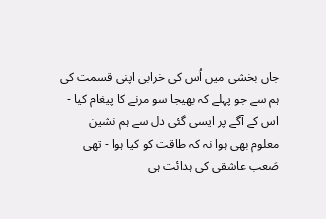جاں بخشی میں اُس کی خرابی اپنی قسمت کی
ہم سے جو پہلے کہ بھیجا سو مرنے کا پیغام کیا - اس کے آگے پر ایسی گئی دل سے ہم نشین
معلوم بھی ہوا نہ کہ طاقت کو کیا ہوا - تھی صَعب عاشقی کی ہدائت ہی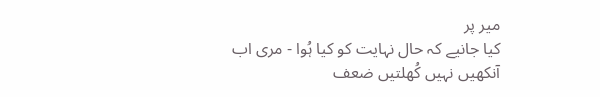میر پر
کیا جانیے کہ حال نہایت کو کیا ہُوا - مری اب آنکھیں نہیں کُھلتیں ضعف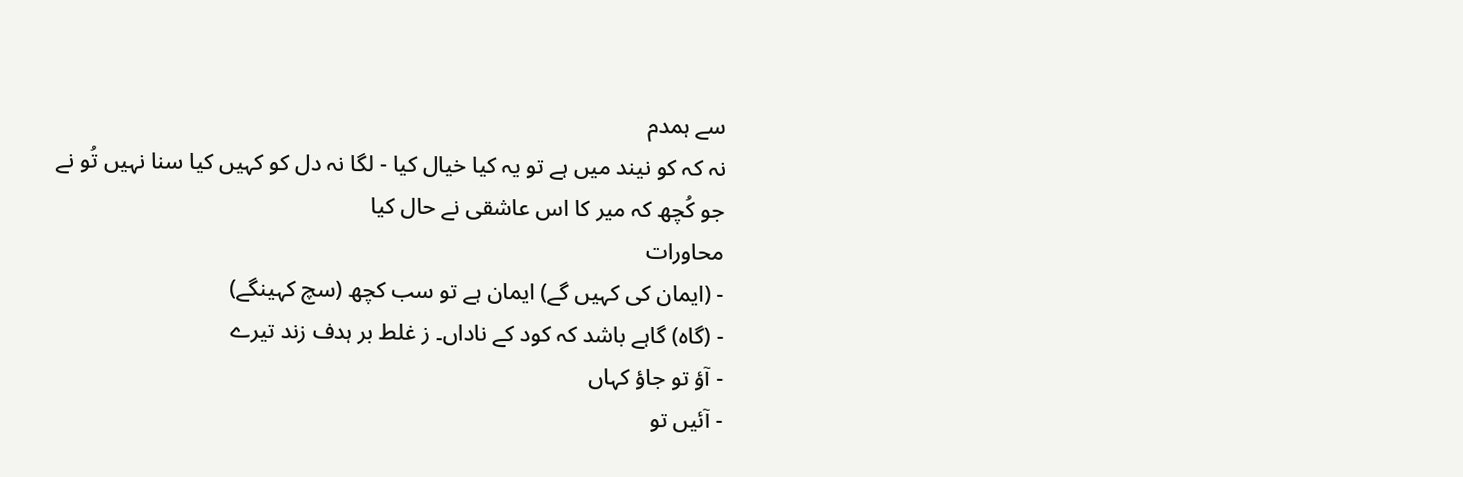سے ہمدم
نہ کہ کو نیند میں ہے تو یہ کیا خیال کیا - لگا نہ دل کو کہیں کیا سنا نہیں تُو نے
جو کُچھ کہ میر کا اس عاشقی نے حال کیا
محاورات
- (ایمان کی کہیں گے) ایمان ہے تو سب کچھ (سچ کہینگے)
- (گاہ) گاہے باشد کہ کود کے ناداں۔ ز غلط بر ہدف زند تیرے
- آؤ تو جاؤ کہاں
- آئیں تو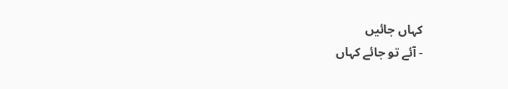کہاں جائیں
- آئے تو جائے کہاں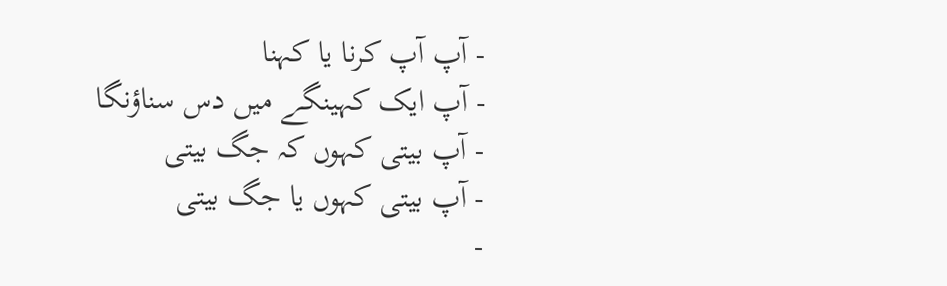- آپ آپ کرنا یا کہنا
- آپ ایک کہینگے میں دس سناؤنگا
- آپ بیتی کہوں کہ جگ بیتی
- آپ بیتی کہوں یا جگ بیتی
-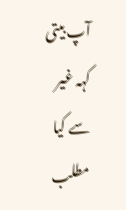آپ بیتی کہہ غیر سے کیا مطلب